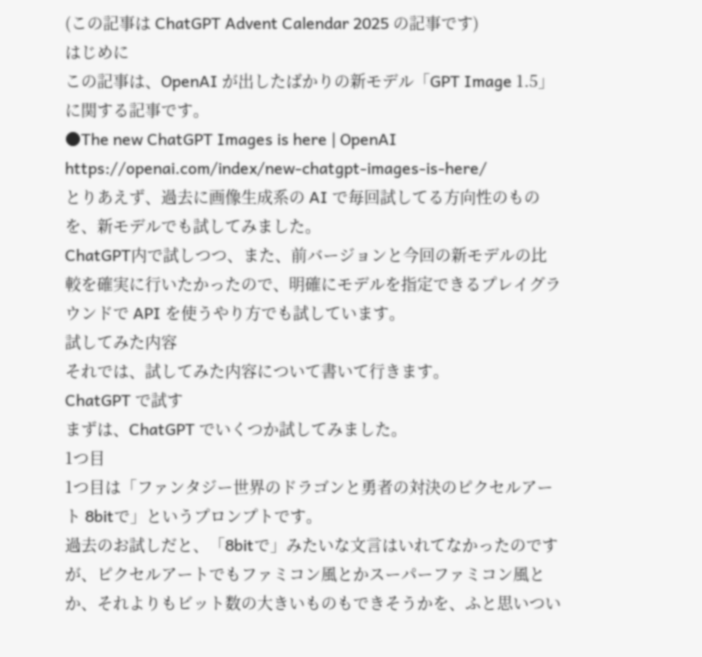(この記事は ChatGPT Advent Calendar 2025 の記事です)
はじめに
この記事は、OpenAI が出したばかりの新モデル「GPT Image 1.5」に関する記事です。
●The new ChatGPT Images is here | OpenAI
https://openai.com/index/new-chatgpt-images-is-here/
とりあえず、過去に画像生成系の AI で毎回試してる方向性のものを、新モデルでも試してみました。
ChatGPT内で試しつつ、また、前バージョンと今回の新モデルの比較を確実に行いたかったので、明確にモデルを指定できるプレイグラウンドで API を使うやり方でも試しています。
試してみた内容
それでは、試してみた内容について書いて行きます。
ChatGPT で試す
まずは、ChatGPT でいくつか試してみました。
1つ目
1つ目は「ファンタジー世界のドラゴンと勇者の対決のピクセルアート 8bitで」というプロンプトです。
過去のお試しだと、「8bitで」みたいな文言はいれてなかったのですが、ピクセルアートでもファミコン風とかスーパーファミコン風とか、それよりもビット数の大きいものもできそうかを、ふと思いつい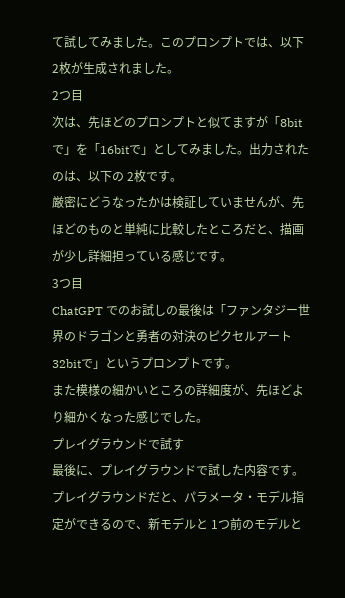て試してみました。このプロンプトでは、以下 2枚が生成されました。
2つ目
次は、先ほどのプロンプトと似てますが「8bitで」を「16bitで」としてみました。出力されたのは、以下の 2枚です。
厳密にどうなったかは検証していませんが、先ほどのものと単純に比較したところだと、描画が少し詳細担っている感じです。
3つ目
ChatGPT でのお試しの最後は「ファンタジー世界のドラゴンと勇者の対決のピクセルアート 32bitで」というプロンプトです。
また模様の細かいところの詳細度が、先ほどより細かくなった感じでした。
プレイグラウンドで試す
最後に、プレイグラウンドで試した内容です。
プレイグラウンドだと、パラメータ・モデル指定ができるので、新モデルと 1つ前のモデルと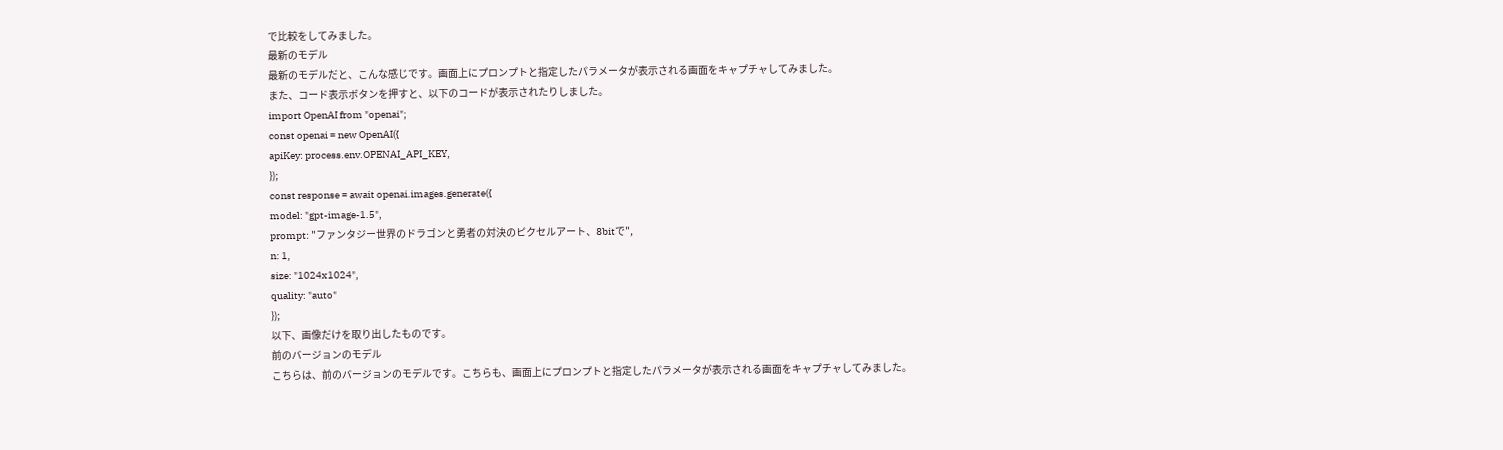で比較をしてみました。
最新のモデル
最新のモデルだと、こんな感じです。画面上にプロンプトと指定したパラメータが表示される画面をキャプチャしてみました。
また、コード表示ボタンを押すと、以下のコードが表示されたりしました。
import OpenAI from "openai";
const openai = new OpenAI({
apiKey: process.env.OPENAI_API_KEY,
});
const response = await openai.images.generate({
model: "gpt-image-1.5",
prompt: "ファンタジー世界のドラゴンと勇者の対決のピクセルアート、8bitで",
n: 1,
size: "1024x1024",
quality: "auto"
});
以下、画像だけを取り出したものです。
前のバージョンのモデル
こちらは、前のバージョンのモデルです。こちらも、画面上にプロンプトと指定したパラメータが表示される画面をキャプチャしてみました。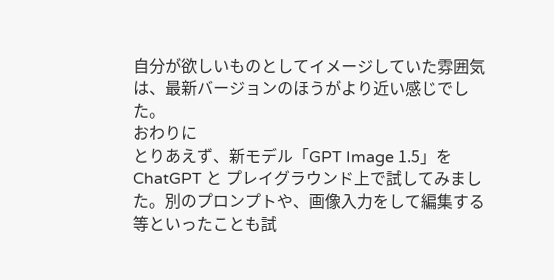自分が欲しいものとしてイメージしていた雰囲気は、最新バージョンのほうがより近い感じでした。
おわりに
とりあえず、新モデル「GPT Image 1.5」を ChatGPT と プレイグラウンド上で試してみました。別のプロンプトや、画像入力をして編集する等といったことも試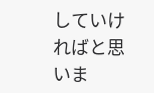していければと思いま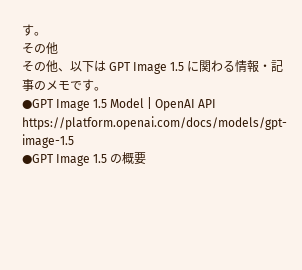す。
その他
その他、以下は GPT Image 1.5 に関わる情報・記事のメモです。
●GPT Image 1.5 Model | OpenAI API
https://platform.openai.com/docs/models/gpt-image-1.5
●GPT Image 1.5 の概要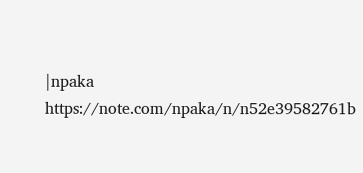|npaka
https://note.com/npaka/n/n52e39582761b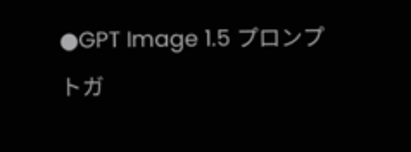●GPT Image 1.5 プロンプトガ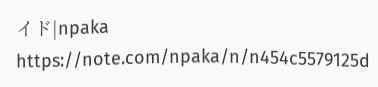イド|npaka
https://note.com/npaka/n/n454c5579125d